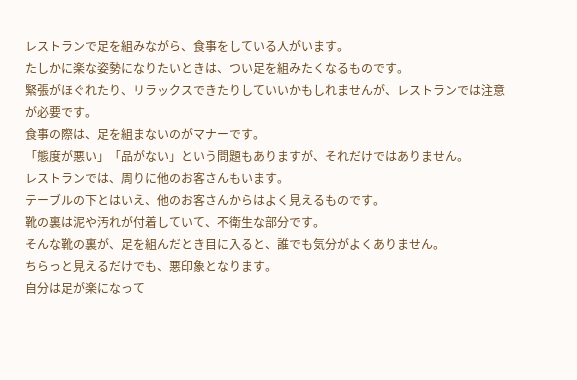レストランで足を組みながら、食事をしている人がいます。
たしかに楽な姿勢になりたいときは、つい足を組みたくなるものです。
緊張がほぐれたり、リラックスできたりしていいかもしれませんが、レストランでは注意が必要です。
食事の際は、足を組まないのがマナーです。
「態度が悪い」「品がない」という問題もありますが、それだけではありません。
レストランでは、周りに他のお客さんもいます。
テーブルの下とはいえ、他のお客さんからはよく見えるものです。
靴の裏は泥や汚れが付着していて、不衛生な部分です。
そんな靴の裏が、足を組んだとき目に入ると、誰でも気分がよくありません。
ちらっと見えるだけでも、悪印象となります。
自分は足が楽になって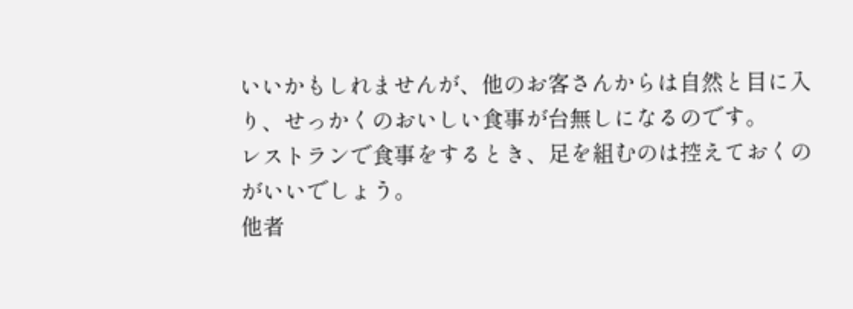いいかもしれませんが、他のお客さんからは自然と目に入り、せっかくのおいしい食事が台無しになるのです。
レストランで食事をするとき、足を組むのは控えておくのがいいでしょう。
他者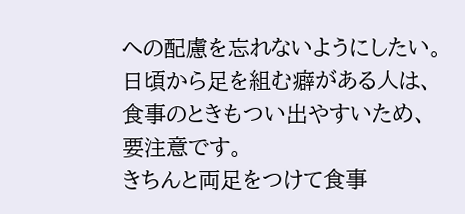への配慮を忘れないようにしたい。
日頃から足を組む癖がある人は、食事のときもつい出やすいため、要注意です。
きちんと両足をつけて食事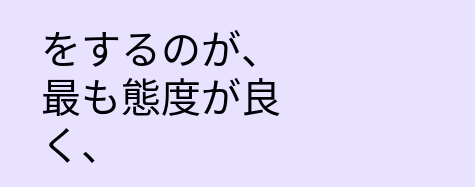をするのが、最も態度が良く、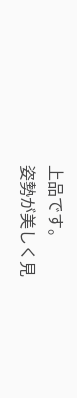上品です。
姿勢が美しく見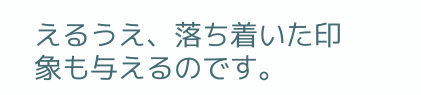えるうえ、落ち着いた印象も与えるのです。